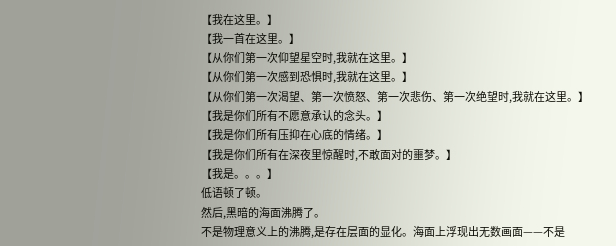【我在这里。】
【我一首在这里。】
【从你们第一次仰望星空时,我就在这里。】
【从你们第一次感到恐惧时,我就在这里。】
【从你们第一次渴望、第一次愤怒、第一次悲伤、第一次绝望时,我就在这里。】
【我是你们所有不愿意承认的念头。】
【我是你们所有压抑在心底的情绪。】
【我是你们所有在深夜里惊醒时,不敢面对的噩梦。】
【我是。。。】
低语顿了顿。
然后,黑暗的海面沸腾了。
不是物理意义上的沸腾,是存在层面的显化。海面上浮现出无数画面——不是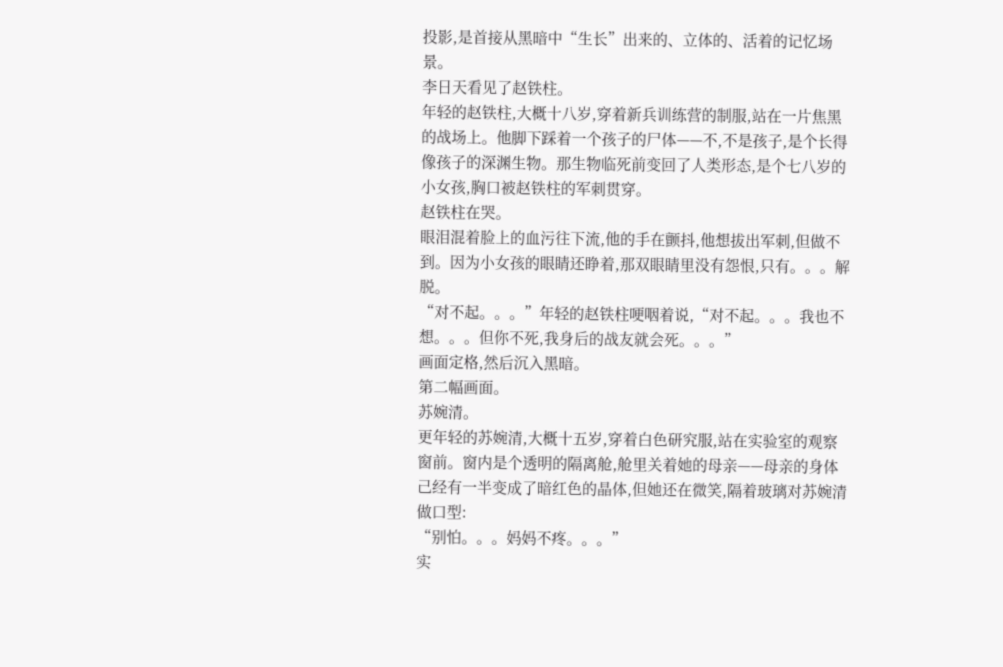投影,是首接从黑暗中“生长”出来的、立体的、活着的记忆场景。
李日天看见了赵铁柱。
年轻的赵铁柱,大概十八岁,穿着新兵训练营的制服,站在一片焦黑的战场上。他脚下踩着一个孩子的尸体——不,不是孩子,是个长得像孩子的深渊生物。那生物临死前变回了人类形态,是个七八岁的小女孩,胸口被赵铁柱的军刺贯穿。
赵铁柱在哭。
眼泪混着脸上的血污往下流,他的手在颤抖,他想拔出军刺,但做不到。因为小女孩的眼睛还睁着,那双眼睛里没有怨恨,只有。。。解脱。
“对不起。。。”年轻的赵铁柱哽咽着说,“对不起。。。我也不想。。。但你不死,我身后的战友就会死。。。”
画面定格,然后沉入黑暗。
第二幅画面。
苏婉清。
更年轻的苏婉清,大概十五岁,穿着白色研究服,站在实验室的观察窗前。窗内是个透明的隔离舱,舱里关着她的母亲——母亲的身体己经有一半变成了暗红色的晶体,但她还在微笑,隔着玻璃对苏婉清做口型:
“别怕。。。妈妈不疼。。。”
实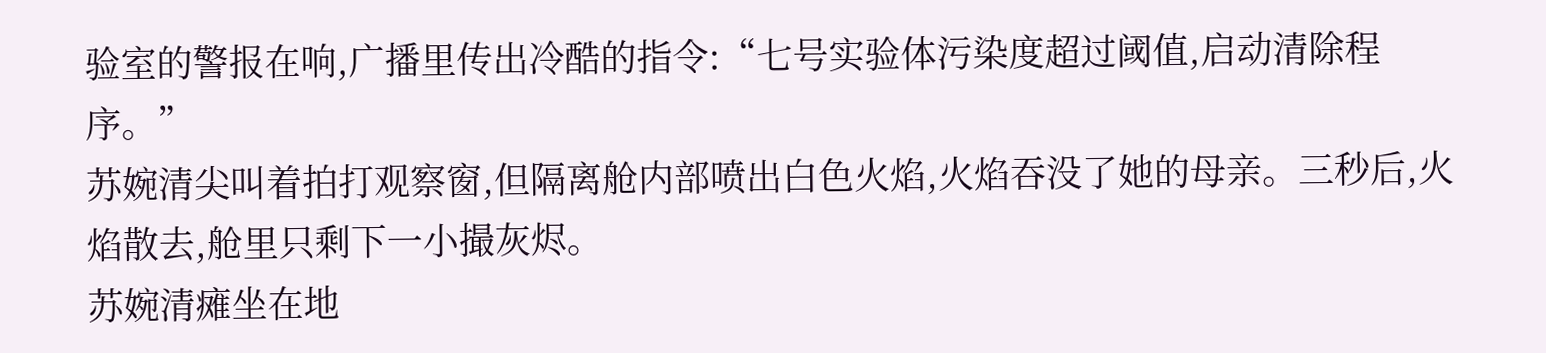验室的警报在响,广播里传出冷酷的指令:“七号实验体污染度超过阈值,启动清除程序。”
苏婉清尖叫着拍打观察窗,但隔离舱内部喷出白色火焰,火焰吞没了她的母亲。三秒后,火焰散去,舱里只剩下一小撮灰烬。
苏婉清瘫坐在地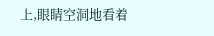上,眼睛空洞地看着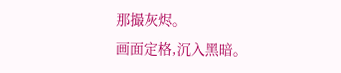那撮灰烬。
画面定格,沉入黑暗。